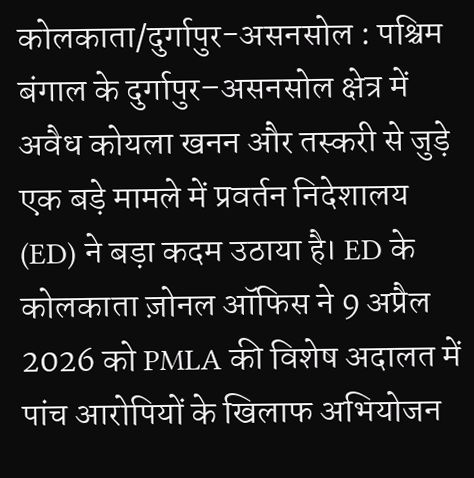कोलकाता/दुर्गापुर-असनसोल : पश्चिम बंगाल के दुर्गापुर–असनसोल क्षेत्र में अवैध कोयला खनन और तस्करी से जुड़े एक बड़े मामले में प्रवर्तन निदेशालय (ED) ने बड़ा कदम उठाया है। ED के कोलकाता ज़ोनल ऑफिस ने 9 अप्रैल 2026 को PMLA की विशेष अदालत में पांच आरोपियों के खिलाफ अभियोजन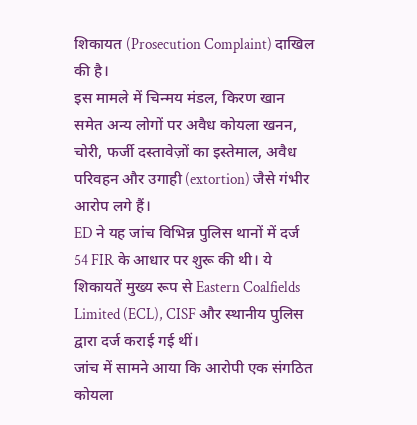शिकायत (Prosecution Complaint) दाखिल की है।
इस मामले में चिन्मय मंडल, किरण खान समेत अन्य लोगों पर अवैध कोयला खनन, चोरी, फर्जी दस्तावेज़ों का इस्तेमाल, अवैध परिवहन और उगाही (extortion) जैसे गंभीर आरोप लगे हैं।
ED ने यह जांच विभिन्न पुलिस थानों में दर्ज 54 FIR के आधार पर शुरू की थी। ये शिकायतें मुख्य रूप से Eastern Coalfields Limited (ECL), CISF और स्थानीय पुलिस द्वारा दर्ज कराई गई थीं।
जांच में सामने आया कि आरोपी एक संगठित कोयला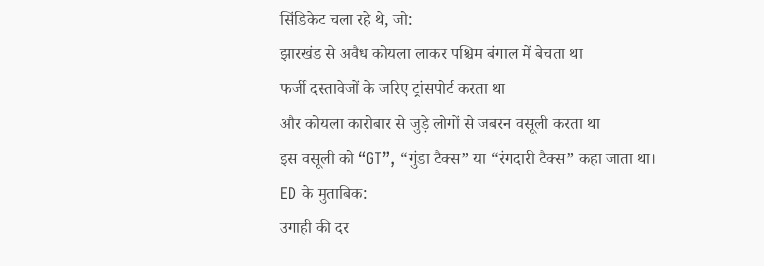सिंडिकेट चला रहे थे, जो:
झारखंड से अवैध कोयला लाकर पश्चिम बंगाल में बेचता था
फर्जी दस्तावेजों के जरिए ट्रांसपोर्ट करता था
और कोयला कारोबार से जुड़े लोगों से जबरन वसूली करता था
इस वसूली को “GT”, “गुंडा टैक्स” या “रंगदारी टैक्स” कहा जाता था।
ED के मुताबिक:
उगाही की दर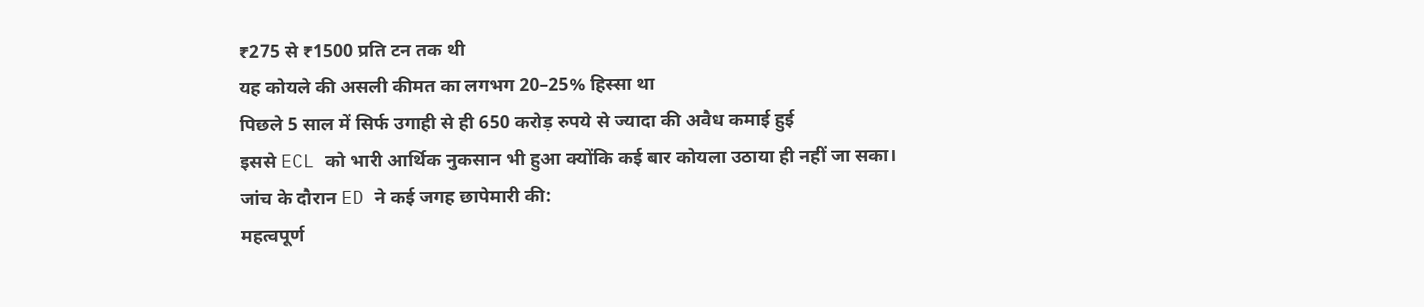₹275 से ₹1500 प्रति टन तक थी
यह कोयले की असली कीमत का लगभग 20–25% हिस्सा था
पिछले 5 साल में सिर्फ उगाही से ही 650 करोड़ रुपये से ज्यादा की अवैध कमाई हुई
इससे ECL को भारी आर्थिक नुकसान भी हुआ क्योंकि कई बार कोयला उठाया ही नहीं जा सका।
जांच के दौरान ED ने कई जगह छापेमारी की:
महत्वपूर्ण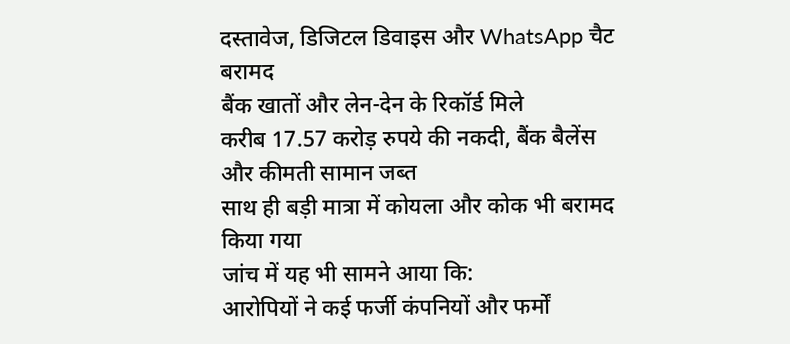दस्तावेज, डिजिटल डिवाइस और WhatsApp चैट बरामद
बैंक खातों और लेन-देन के रिकॉर्ड मिले
करीब 17.57 करोड़ रुपये की नकदी, बैंक बैलेंस और कीमती सामान जब्त
साथ ही बड़ी मात्रा में कोयला और कोक भी बरामद किया गया
जांच में यह भी सामने आया कि:
आरोपियों ने कई फर्जी कंपनियों और फर्मों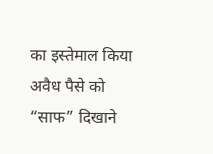का इस्तेमाल किया
अवैध पैसे को “साफ” दिखाने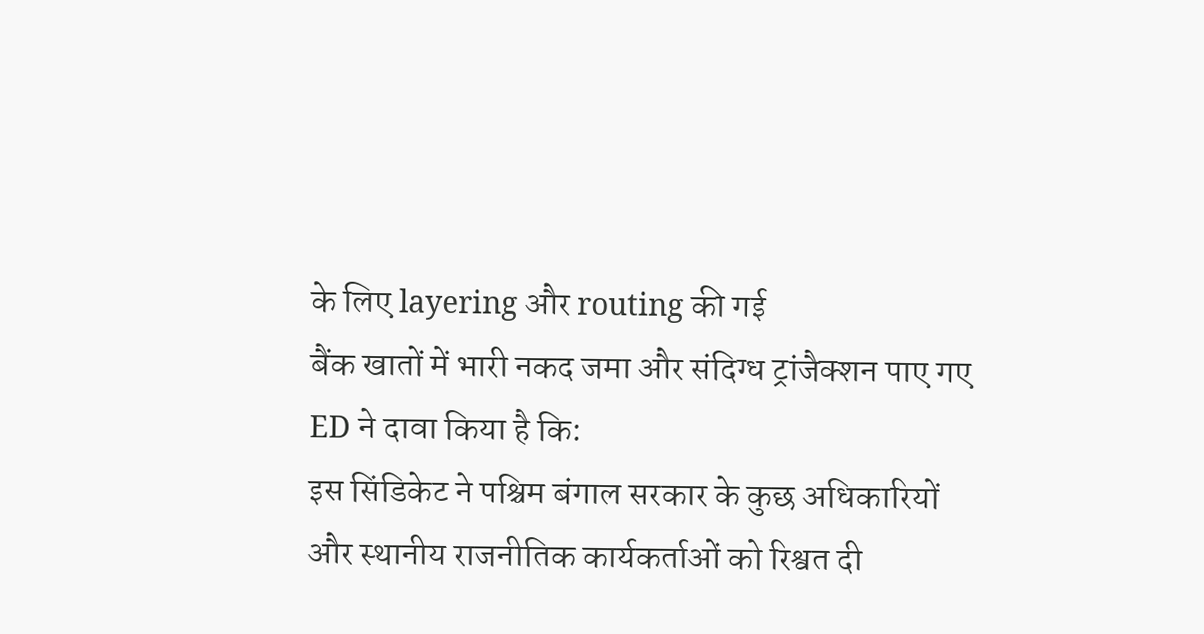के लिए layering और routing की गई
बैंक खातों में भारी नकद जमा और संदिग्ध ट्रांजैक्शन पाए गए
ED ने दावा किया है कि:
इस सिंडिकेट ने पश्चिम बंगाल सरकार के कुछ अधिकारियों
और स्थानीय राजनीतिक कार्यकर्ताओं को रिश्वत दी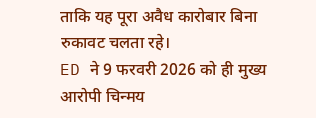ताकि यह पूरा अवैध कारोबार बिना रुकावट चलता रहे।
ED ने 9 फरवरी 2026 को ही मुख्य आरोपी चिन्मय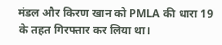मंडल और किरण खान को PMLA की धारा 19 के तहत गिरफ्तार कर लिया था।